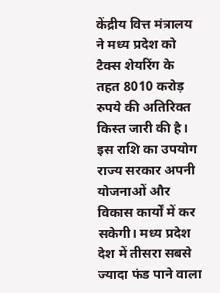केंद्रीय वित्त मंत्रालय ने मध्य प्रदेश को टैक्स शेयरिंग के तहत 8010 करोड़ रुपये की अतिरिक्त किस्त जारी की है। इस राशि का उपयोग राज्य सरकार अपनी योजनाओं और विकास कार्यों में कर सकेगी। मध्य प्रदेश देश में तीसरा सबसे ज्यादा फंड पाने वाला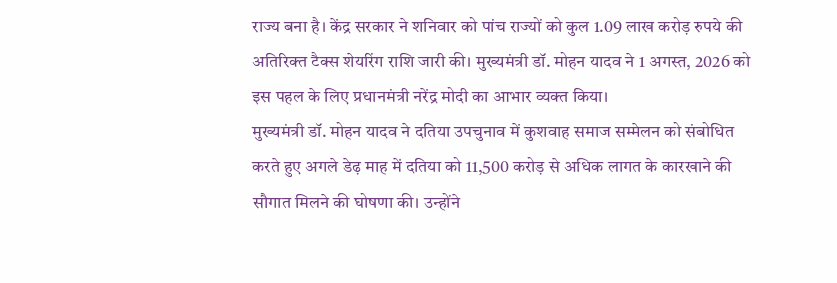राज्य बना है। केंद्र सरकार ने शनिवार को पांच राज्यों को कुल 1.09 लाख करोड़ रुपये की अतिरिक्त टैक्स शेयरिंग राशि जारी की। मुख्यमंत्री डॉ. मोहन यादव ने 1 अगस्त, 2026 को इस पहल के लिए प्रधानमंत्री नरेंद्र मोदी का आभार व्यक्त किया।
मुख्यमंत्री डॉ. मोहन यादव ने दतिया उपचुनाव में कुशवाह समाज सम्मेलन को संबोधित करते हुए अगले डेढ़ माह में दतिया को 11,500 करोड़ से अधिक लागत के कारखाने की सौगात मिलने की घोषणा की। उन्होंने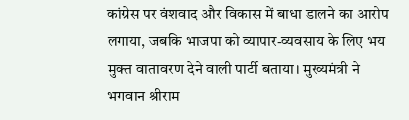कांग्रेस पर वंशवाद और विकास में बाधा डालने का आरोप लगाया, जबकि भाजपा को व्यापार-व्यवसाय के लिए भय मुक्त वातावरण देने वाली पार्टी बताया। मुख्यमंत्री ने भगवान श्रीराम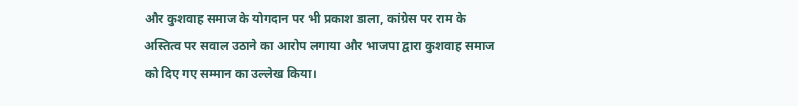और कुशवाह समाज के योगदान पर भी प्रकाश डाला, कांग्रेस पर राम के अस्तित्व पर सवाल उठाने का आरोप लगाया और भाजपा द्वारा कुशवाह समाज को दिए गए सम्मान का उल्लेख किया।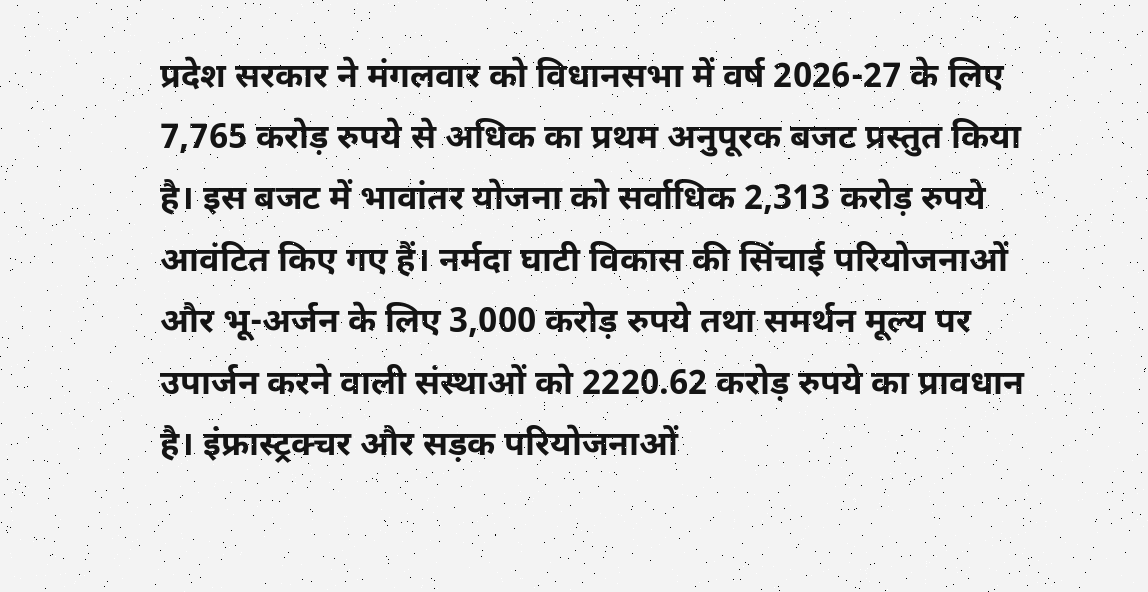प्रदेश सरकार ने मंगलवार को विधानसभा में वर्ष 2026-27 के लिए 7,765 करोड़ रुपये से अधिक का प्रथम अनुपूरक बजट प्रस्तुत किया है। इस बजट में भावांतर योजना को सर्वाधिक 2,313 करोड़ रुपये आवंटित किए गए हैं। नर्मदा घाटी विकास की सिंचाई परियोजनाओं और भू-अर्जन के लिए 3,000 करोड़ रुपये तथा समर्थन मूल्य पर उपार्जन करने वाली संस्थाओं को 2220.62 करोड़ रुपये का प्रावधान है। इंफ्रास्ट्रक्चर और सड़क परियोजनाओं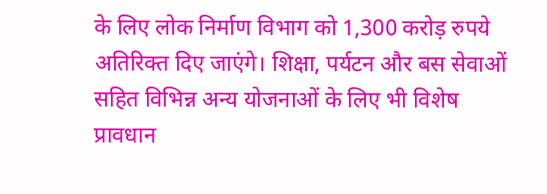के लिए लोक निर्माण विभाग को 1,300 करोड़ रुपये अतिरिक्त दिए जाएंगे। शिक्षा, पर्यटन और बस सेवाओं सहित विभिन्न अन्य योजनाओं के लिए भी विशेष प्रावधान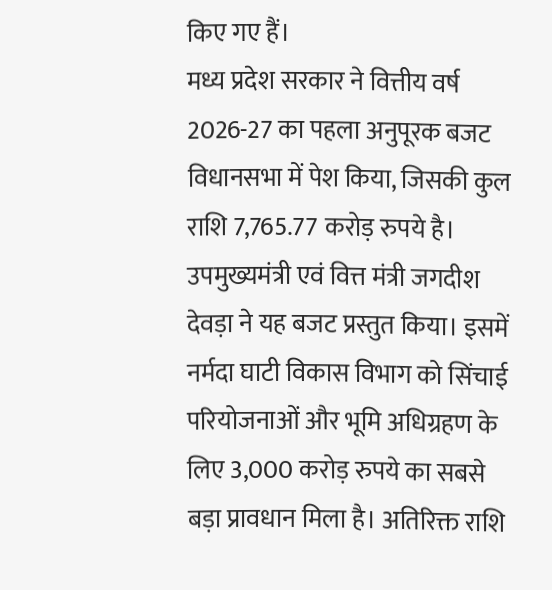किए गए हैं।
मध्य प्रदेश सरकार ने वित्तीय वर्ष 2026-27 का पहला अनुपूरक बजट विधानसभा में पेश किया, जिसकी कुल राशि 7,765.77 करोड़ रुपये है। उपमुख्यमंत्री एवं वित्त मंत्री जगदीश देवड़ा ने यह बजट प्रस्तुत किया। इसमें नर्मदा घाटी विकास विभाग को सिंचाई परियोजनाओं और भूमि अधिग्रहण के लिए 3,000 करोड़ रुपये का सबसे बड़ा प्रावधान मिला है। अतिरिक्त राशि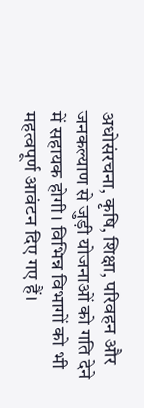अधोसंरचना, कृषि, शिक्षा, परिवहन और जनकल्याण से जुड़ी योजनाओं को गति देने में सहायक होगी। विभिन्न विभागों को भी महत्वपूर्ण आवंटन दिए गए हैं।